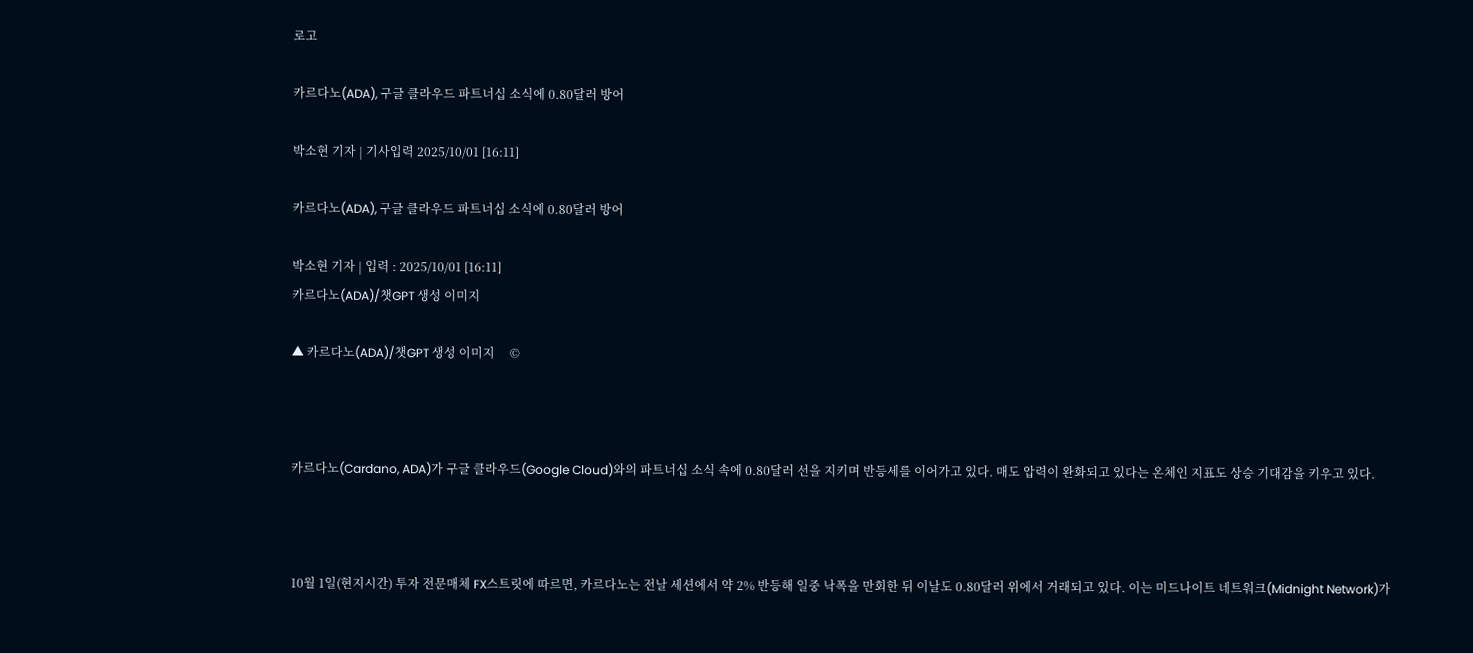로고

카르다노(ADA), 구글 클라우드 파트너십 소식에 0.80달러 방어

박소현 기자 | 기사입력 2025/10/01 [16:11]

카르다노(ADA), 구글 클라우드 파트너십 소식에 0.80달러 방어

박소현 기자 | 입력 : 2025/10/01 [16:11]
카르다노(ADA)/챗GPT 생성 이미지

▲ 카르다노(ADA)/챗GPT 생성 이미지     ©



카르다노(Cardano, ADA)가 구글 클라우드(Google Cloud)와의 파트너십 소식 속에 0.80달러 선을 지키며 반등세를 이어가고 있다. 매도 압력이 완화되고 있다는 온체인 지표도 상승 기대감을 키우고 있다.



10월 1일(현지시간) 투자 전문매체 FX스트릿에 따르면, 카르다노는 전날 세션에서 약 2% 반등해 일중 낙폭을 만회한 뒤 이날도 0.80달러 위에서 거래되고 있다. 이는 미드나이트 네트워크(Midnight Network)가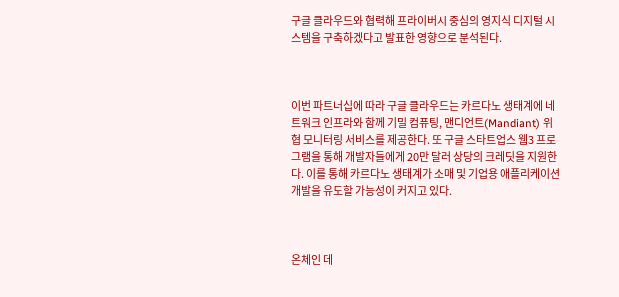구글 클라우드와 협력해 프라이버시 중심의 영지식 디지털 시스템을 구축하겠다고 발표한 영향으로 분석된다.



이번 파트너십에 따라 구글 클라우드는 카르다노 생태계에 네트워크 인프라와 함께 기밀 컴퓨팅, 맨디언트(Mandiant) 위협 모니터링 서비스를 제공한다. 또 구글 스타트업스 웹3 프로그램을 통해 개발자들에게 20만 달러 상당의 크레딧을 지원한다. 이를 통해 카르다노 생태계가 소매 및 기업용 애플리케이션 개발을 유도할 가능성이 커지고 있다.



온체인 데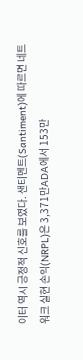이터 역시 긍정적 신호를 보였다. 샌티멘트(Santiment)에 따르면 네트워크 실현 손익(NRPL)은 3,371만ADA에서 153만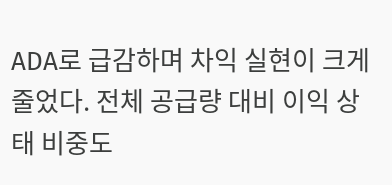ADA로 급감하며 차익 실현이 크게 줄었다. 전체 공급량 대비 이익 상태 비중도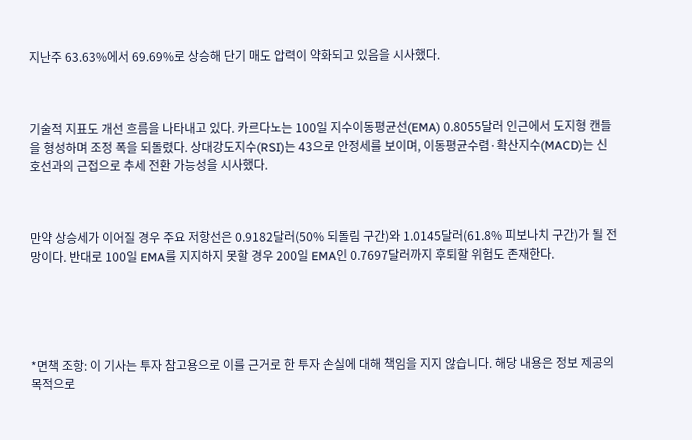지난주 63.63%에서 69.69%로 상승해 단기 매도 압력이 약화되고 있음을 시사했다.



기술적 지표도 개선 흐름을 나타내고 있다. 카르다노는 100일 지수이동평균선(EMA) 0.8055달러 인근에서 도지형 캔들을 형성하며 조정 폭을 되돌렸다. 상대강도지수(RSI)는 43으로 안정세를 보이며, 이동평균수렴·확산지수(MACD)는 신호선과의 근접으로 추세 전환 가능성을 시사했다.



만약 상승세가 이어질 경우 주요 저항선은 0.9182달러(50% 되돌림 구간)와 1.0145달러(61.8% 피보나치 구간)가 될 전망이다. 반대로 100일 EMA를 지지하지 못할 경우 200일 EMA인 0.7697달러까지 후퇴할 위험도 존재한다.





*면책 조항: 이 기사는 투자 참고용으로 이를 근거로 한 투자 손실에 대해 책임을 지지 않습니다. 해당 내용은 정보 제공의 목적으로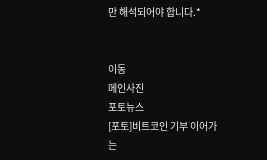만 해석되어야 합니다.*


이동
메인사진
포토뉴스
[포토]비트코인 기부 이어가는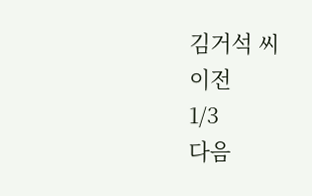김거석 씨
이전
1/3
다음